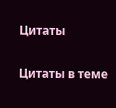Цитаты

Цитаты в теме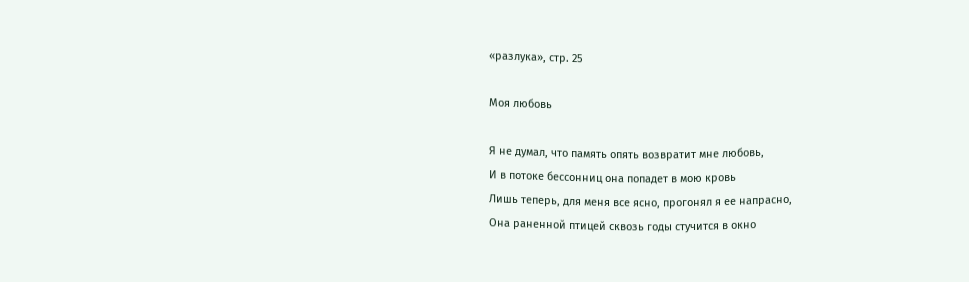«разлука», стр. 25

Моя любовь

Я не думал, что память опять возвратит мне любовь,
И в потоке бессонниц она попадет в мою кровь
Лишь теперь, для меня все ясно, прогонял я ее напрасно,
Она раненной птицей сквозь годы стучится в окно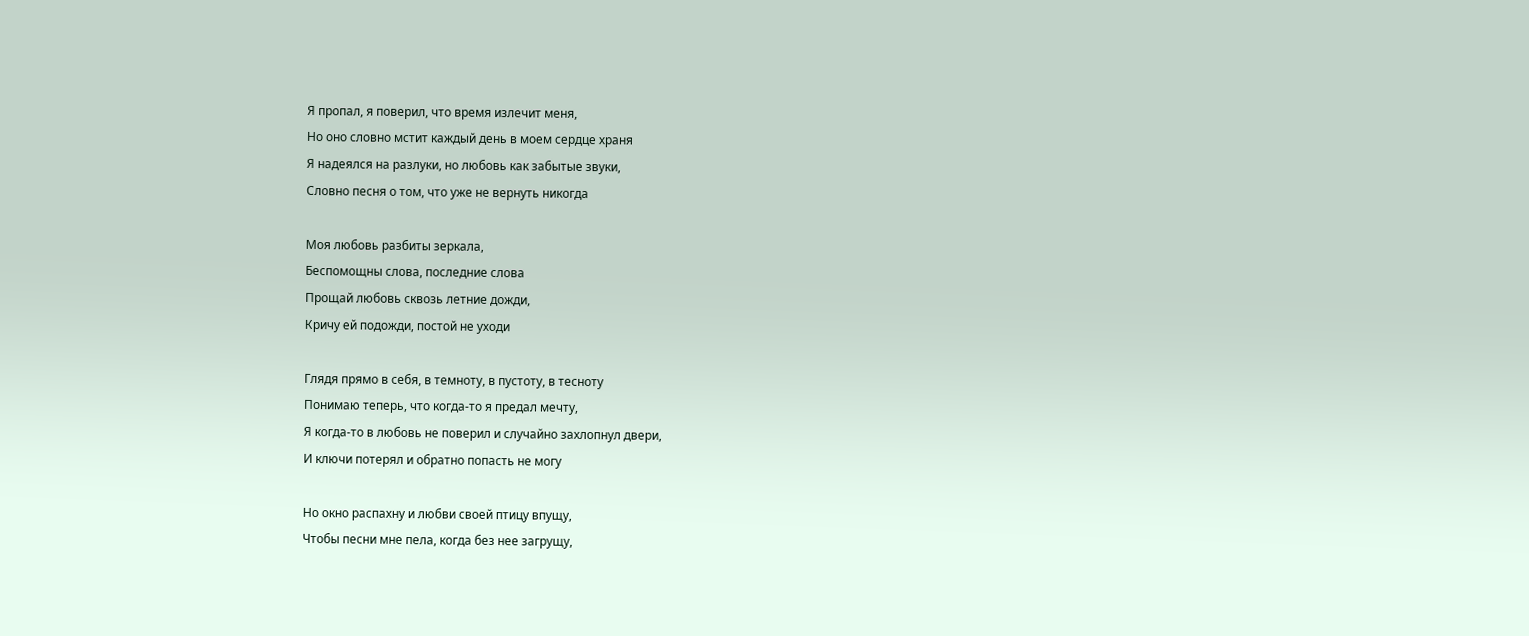Я пропал, я поверил, что время излечит меня,
Но оно словно мстит каждый день в моем сердце храня
Я надеялся на разлуки, но любовь как забытые звуки,
Словно песня о том, что уже не вернуть никогда

Моя любовь разбиты зеркала,
Беспомощны слова, последние слова
Прощай любовь сквозь летние дожди,
Кричу ей подожди, постой не уходи

Глядя прямо в себя, в темноту, в пустоту, в тесноту
Понимаю теперь, что когда-то я предал мечту,
Я когда-то в любовь не поверил и случайно захлопнул двери,
И ключи потерял и обратно попасть не могу

Но окно распахну и любви своей птицу впущу,
Чтобы песни мне пела, когда без нее загрущу,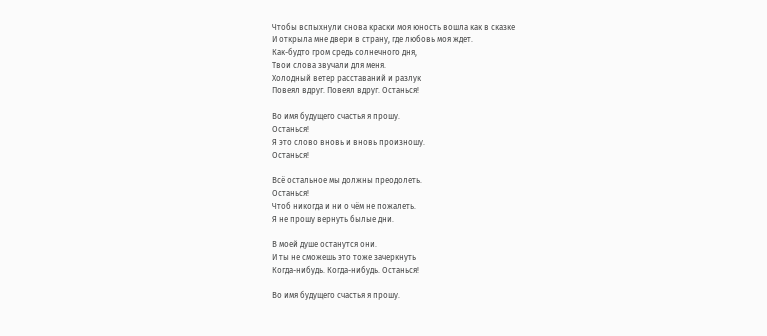Чтобы вспыхнули снова краски моя юность вошла как в сказке
И открыла мне двери в страну, где любовь моя ждет.
Как-будто гром средь солнечного дня,
Твои слова звучали для меня.
Холодный ветер расставаний и разлук
Повеял вдруг. Повеял вдруг. Останься!

Во имя будущего счастья я прошу.
Останься!
Я это слово вновь и вновь произношу.
Останься!

Всё остальное мы должны преодолеть.
Останься!
Чтоб никогда и ни о чём не пожалеть.
Я не прошу вернуть былые дни.

В моей душе останутся они.
И ты не сможешь это тоже зачеркнуть
Когда-нибудь. Когда-нибудь. Останься!

Во имя будущего счастья я прошу.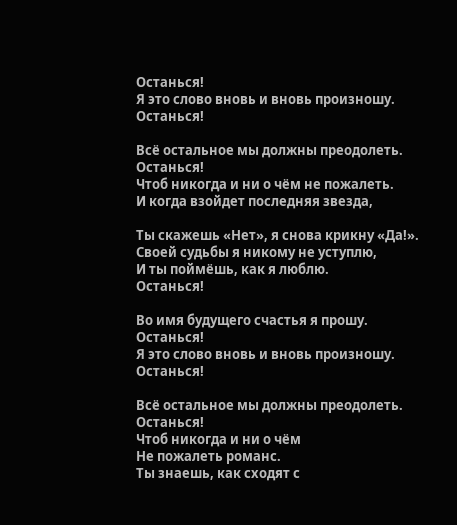Останься!
Я это слово вновь и вновь произношу.
Останься!

Всё остальное мы должны преодолеть.
Останься!
Чтоб никогда и ни о чём не пожалеть.
И когда взойдет последняя звезда,

Ты скажешь «Нет», я снова крикну «Да!».
Своей судьбы я никому не уступлю,
И ты поймёшь, как я люблю.
Останься!

Во имя будущего счастья я прошу.
Останься!
Я это слово вновь и вновь произношу.
Останься!

Всё остальное мы должны преодолеть.
Останься!
Чтоб никогда и ни о чём
Не пожалеть романс.
Ты знаешь, как сходят с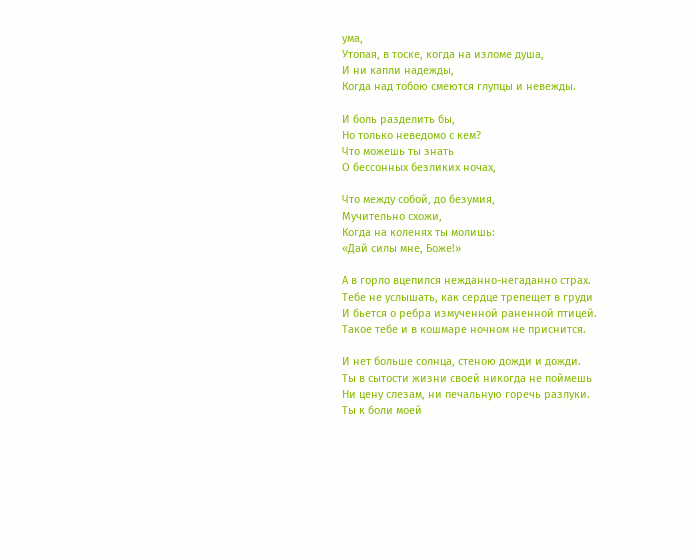ума,
Утопая, в тоске, когда на изломе душа,
И ни капли надежды,
Когда над тобою смеются глупцы и невежды.

И боль разделить бы,
Но только неведомо с кем?
Что можешь ты знать
О бессонных безликих ночах,

Что между собой, до безумия,
Мучительно схожи,
Когда на коленях ты молишь:
«Дай силы мне, Боже!»

А в горло вцепился нежданно-негаданно страх.
Тебе не услышать, как сердце трепещет в груди
И бьется о ребра измученной раненной птицей.
Такое тебе и в кошмаре ночном не приснится.

И нет больше солнца, стеною дожди и дожди.
Ты в сытости жизни своей никогда не поймешь
Ни цену слезам, ни печальную горечь разлуки.
Ты к боли моей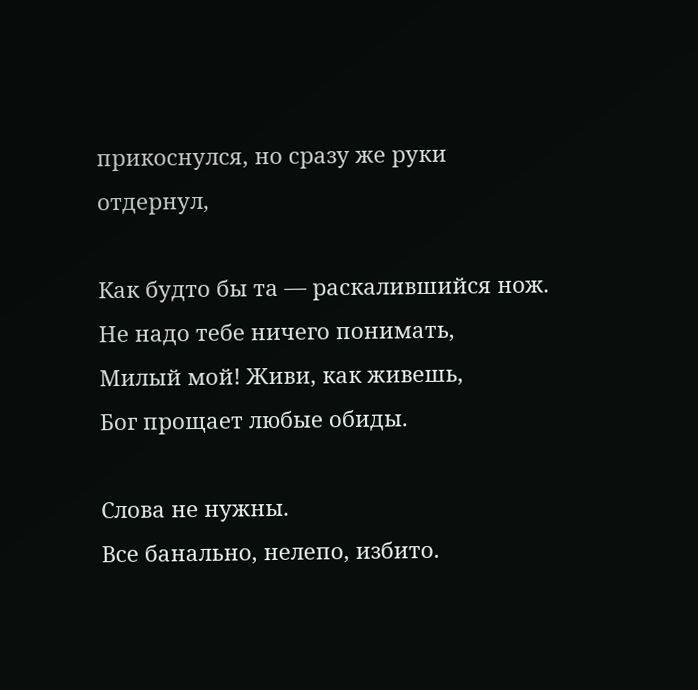прикоснулся, но сразу же руки отдернул,

Как будто бы та — раскалившийся нож.
Не надо тебе ничего понимать,
Милый мой! Живи, как живешь,
Бог прощает любые обиды.

Слова не нужны.
Все банально, нелепо, избито.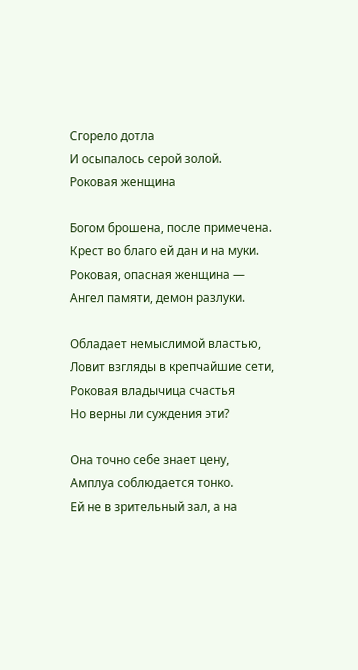Сгорело дотла
И осыпалось серой золой.
Роковая женщина

Богом брошена, после примечена.
Крест во благо ей дан и на муки.
Роковая, опасная женщина —
Ангел памяти, демон разлуки.

Обладает немыслимой властью,
Ловит взгляды в крепчайшие сети,
Роковая владычица счастья
Но верны ли суждения эти?

Она точно себе знает цену,
Амплуа соблюдается тонко.
Ей не в зрительный зал, а на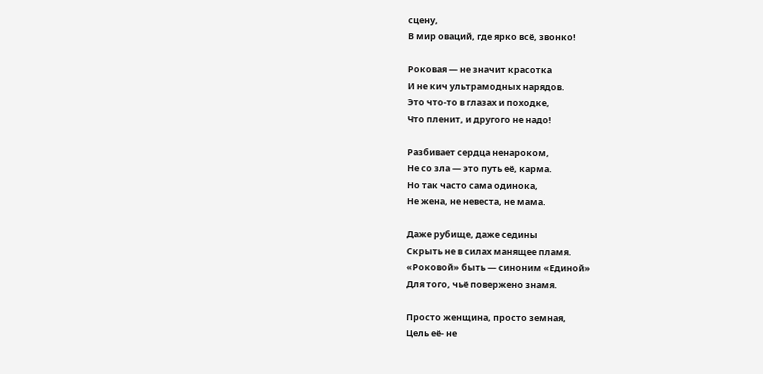сцену,
В мир оваций, где ярко всё, звонко!

Роковая — не значит красотка
И не кич ультрамодных нарядов.
Это что-то в глазах и походке,
Что пленит, и другого не надо!

Разбивает сердца ненароком,
Не со зла — это путь её, карма.
Но так часто сама одинока,
Не жена, не невеста, не мама.

Даже рубище, даже седины
Скрыть не в силах манящее пламя.
«Роковой» быть — синоним «Единой»
Для того, чьё повержено знамя.

Просто женщина, просто земная,
Цель её- не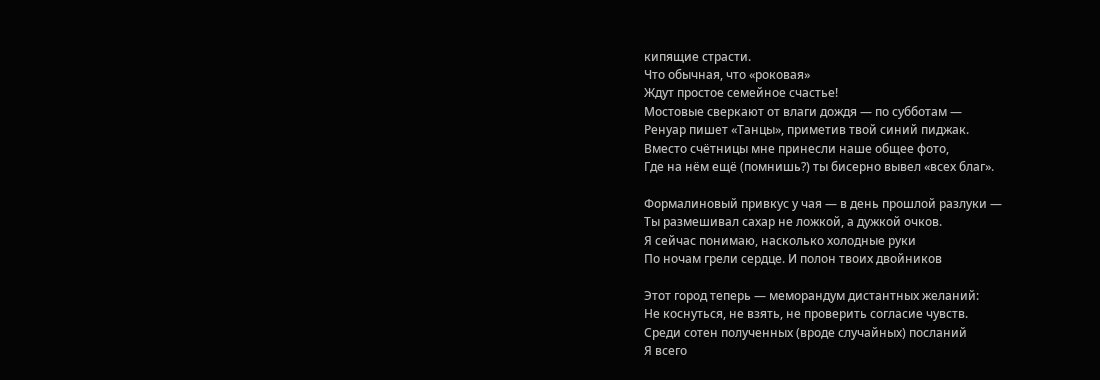кипящие страсти.
Что обычная, что «роковая»
Ждут простое семейное счастье!
Мостовые сверкают от влаги дождя — по субботам —
Ренуар пишет «Танцы», приметив твой синий пиджак.
Вместо счётницы мне принесли наше общее фото,
Где на нём ещё (помнишь?) ты бисерно вывел «всех благ».

Формалиновый привкус у чая — в день прошлой разлуки —
Ты размешивал сахар не ложкой, а дужкой очков.
Я сейчас понимаю, насколько холодные руки
По ночам грели сердце. И полон твоих двойников

Этот город теперь — меморандум дистантных желаний:
Не коснуться, не взять, не проверить согласие чувств.
Среди сотен полученных (вроде случайных) посланий
Я всего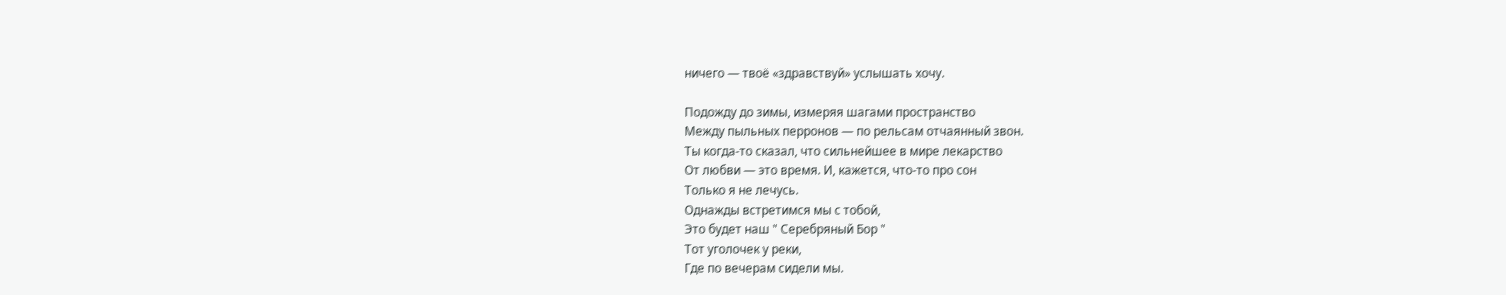ничего — твоё «здравствуй» услышать хочу.

Подожду до зимы, измеряя шагами пространство
Между пыльных перронов — по рельсам отчаянный звон.
Ты когда-то сказал, что сильнейшее в мире лекарство
От любви — это время. И, кажется, что-то про сон
Только я не лечусь.
Однажды встретимся мы с тобой,
Это будет наш " Серебряный Бор "
Тот уголочек у реки,
Где по вечерам сидели мы.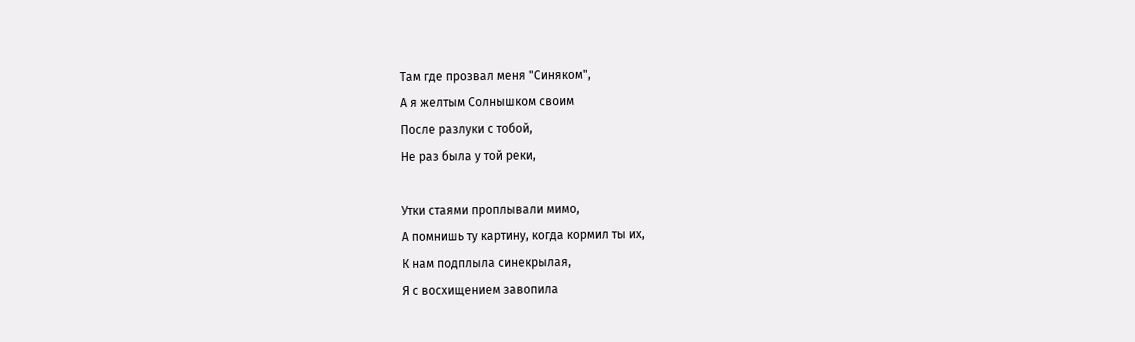Там где прозвал меня "Синяком",
А я желтым Солнышком своим
После разлуки с тобой,
Не раз была у той реки,

Утки стаями проплывали мимо,
А помнишь ту картину, когда кормил ты их,
К нам подплыла синекрылая,
Я с восхищением завопила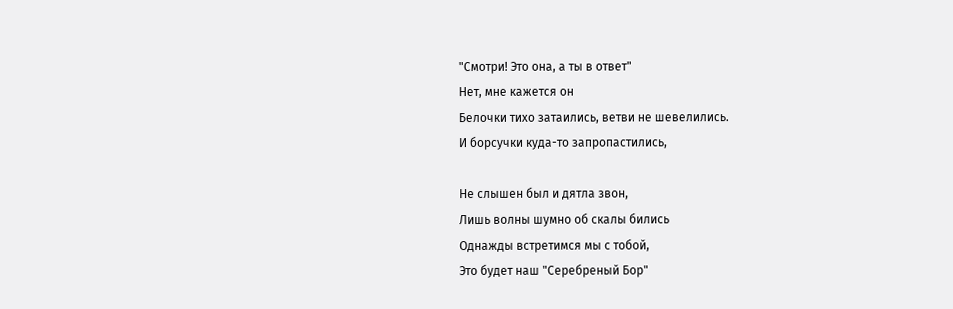"Смотри! Это она, а ты в ответ"
Нет, мне кажется он
Белочки тихо затаились, ветви не шевелились.
И борсучки куда-то запропастились,

Не слышен был и дятла звон,
Лишь волны шумно об скалы бились
Однажды встретимся мы с тобой,
Это будет наш "Серебреный Бор"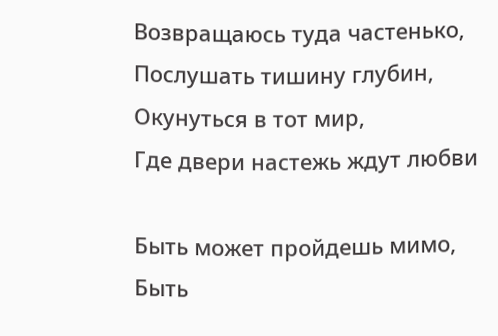Возвращаюсь туда частенько,
Послушать тишину глубин,
Окунуться в тот мир,
Где двери настежь ждут любви

Быть может пройдешь мимо,
Быть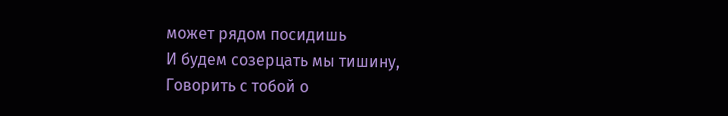может рядом посидишь
И будем созерцать мы тишину,
Говорить с тобой о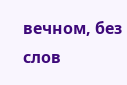вечном, без слов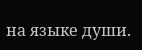на языке души.